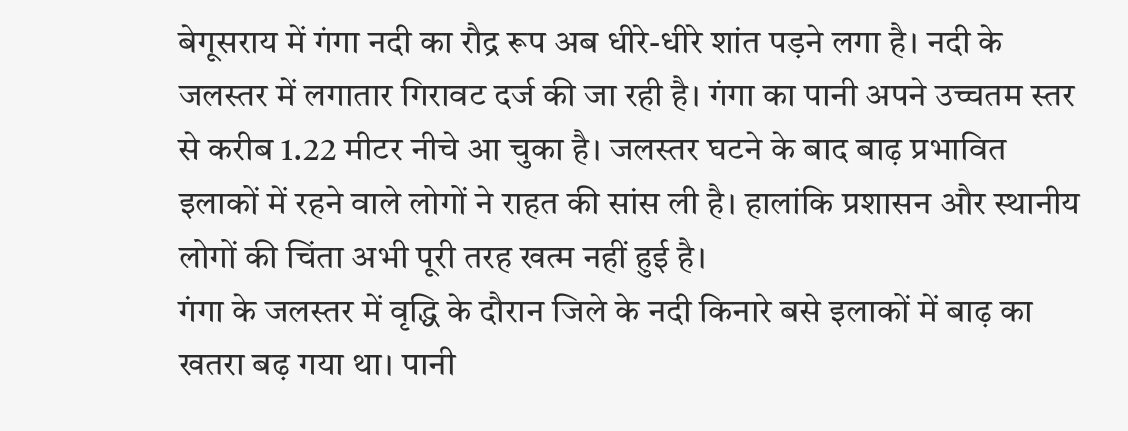बेगूसराय में गंगा नदी का रौद्र रूप अब धीरे-धीरे शांत पड़ने लगा है। नदी के जलस्तर में लगातार गिरावट दर्ज की जा रही है। गंगा का पानी अपने उच्चतम स्तर से करीब 1.22 मीटर नीचे आ चुका है। जलस्तर घटने के बाद बाढ़ प्रभावित इलाकों में रहने वाले लोगों ने राहत की सांस ली है। हालांकि प्रशासन और स्थानीय लोगों की चिंता अभी पूरी तरह खत्म नहीं हुई है।
गंगा के जलस्तर में वृद्धि के दौरान जिले के नदी किनारे बसे इलाकों में बाढ़ का खतरा बढ़ गया था। पानी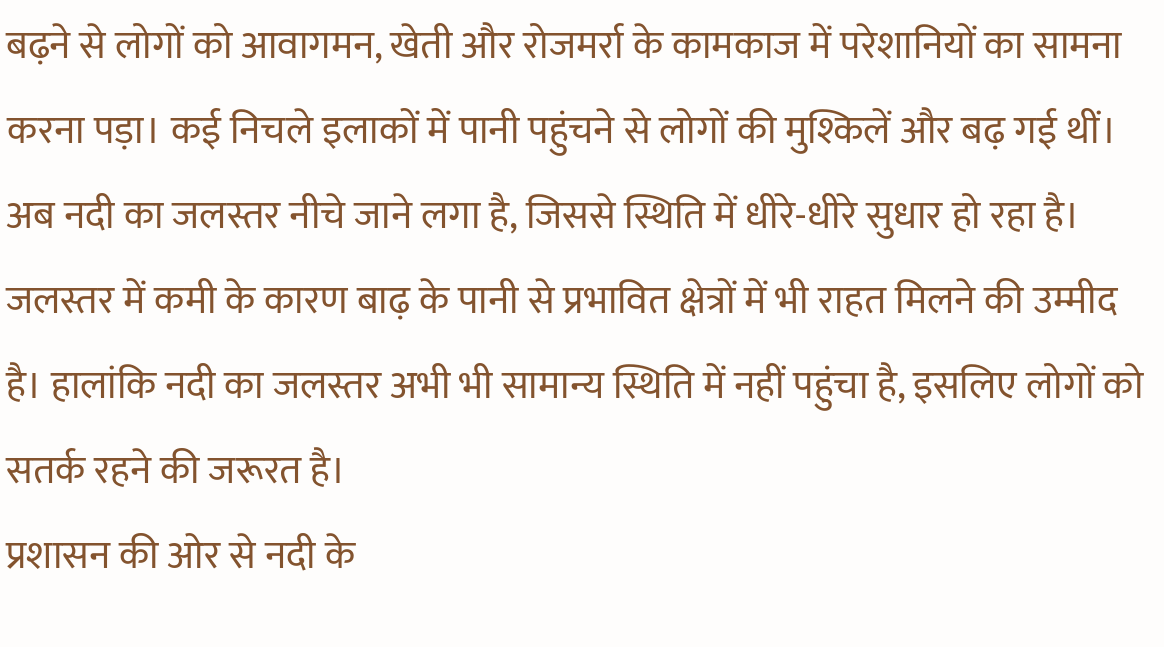बढ़ने से लोगों को आवागमन, खेती और रोजमर्रा के कामकाज में परेशानियों का सामना करना पड़ा। कई निचले इलाकों में पानी पहुंचने से लोगों की मुश्किलें और बढ़ गई थीं।
अब नदी का जलस्तर नीचे जाने लगा है, जिससे स्थिति में धीरे-धीरे सुधार हो रहा है। जलस्तर में कमी के कारण बाढ़ के पानी से प्रभावित क्षेत्रों में भी राहत मिलने की उम्मीद है। हालांकि नदी का जलस्तर अभी भी सामान्य स्थिति में नहीं पहुंचा है, इसलिए लोगों को सतर्क रहने की जरूरत है।
प्रशासन की ओर से नदी के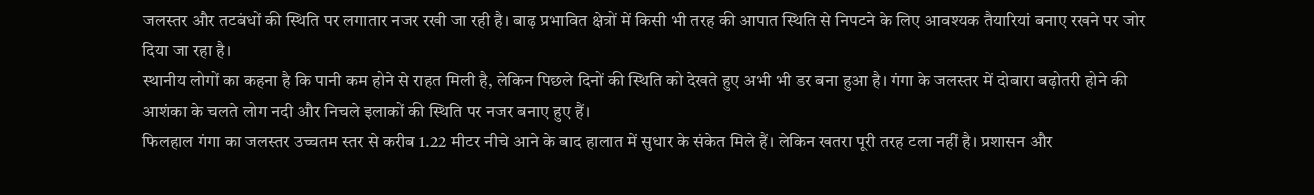जलस्तर और तटबंधों की स्थिति पर लगातार नजर रखी जा रही है। बाढ़ प्रभावित क्षेत्रों में किसी भी तरह की आपात स्थिति से निपटने के लिए आवश्यक तैयारियां बनाए रखने पर जोर दिया जा रहा है।
स्थानीय लोगों का कहना है कि पानी कम होने से राहत मिली है, लेकिन पिछले दिनों की स्थिति को देखते हुए अभी भी डर बना हुआ है। गंगा के जलस्तर में दोबारा बढ़ोतरी होने की आशंका के चलते लोग नदी और निचले इलाकों की स्थिति पर नजर बनाए हुए हैं।
फिलहाल गंगा का जलस्तर उच्चतम स्तर से करीब 1.22 मीटर नीचे आने के बाद हालात में सुधार के संकेत मिले हैं। लेकिन खतरा पूरी तरह टला नहीं है। प्रशासन और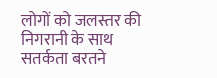लोगों को जलस्तर की निगरानी के साथ सतर्कता बरतने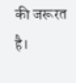की जरूरत है।